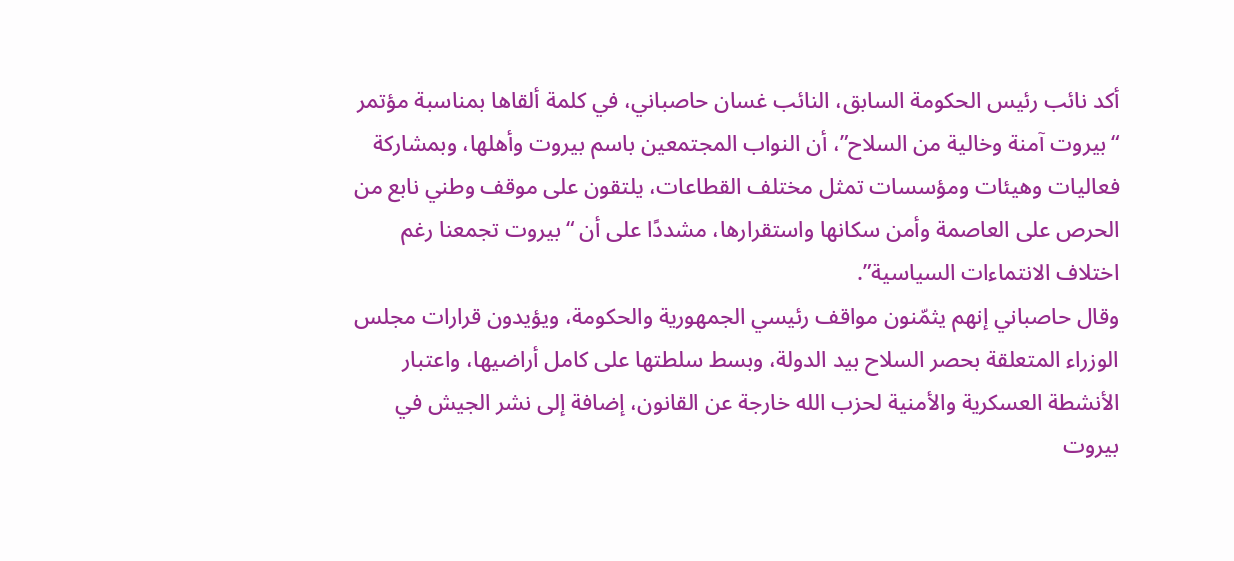أكد نائب رئيس الحكومة السابق، النائب غسان حاصباني، في كلمة ألقاها بمناسبة مؤتمر “بيروت آمنة وخالية من السلاح”، أن النواب المجتمعين باسم بيروت وأهلها، وبمشاركة فعاليات وهيئات ومؤسسات تمثل مختلف القطاعات، يلتقون على موقف وطني نابع من الحرص على العاصمة وأمن سكانها واستقرارها، مشددًا على أن “بيروت تجمعنا رغم اختلاف الانتماءات السياسية”.
وقال حاصباني إنهم يثمّنون مواقف رئيسي الجمهورية والحكومة، ويؤيدون قرارات مجلس الوزراء المتعلقة بحصر السلاح بيد الدولة، وبسط سلطتها على كامل أراضيها، واعتبار الأنشطة العسكرية والأمنية لحزب الله خارجة عن القانون، إضافة إلى نشر الجيش في بيروت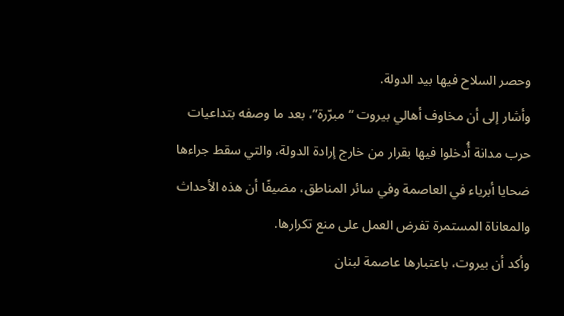وحصر السلاح فيها بيد الدولة.
وأشار إلى أن مخاوف أهالي بيروت “مبرّرة”، بعد ما وصفه بتداعيات حرب مدانة أُدخلوا فيها بقرار من خارج إرادة الدولة، والتي سقط جراءها ضحايا أبرياء في العاصمة وفي سائر المناطق، مضيفًا أن هذه الأحداث والمعاناة المستمرة تفرض العمل على منع تكرارها.
وأكد أن بيروت، باعتبارها عاصمة لبنان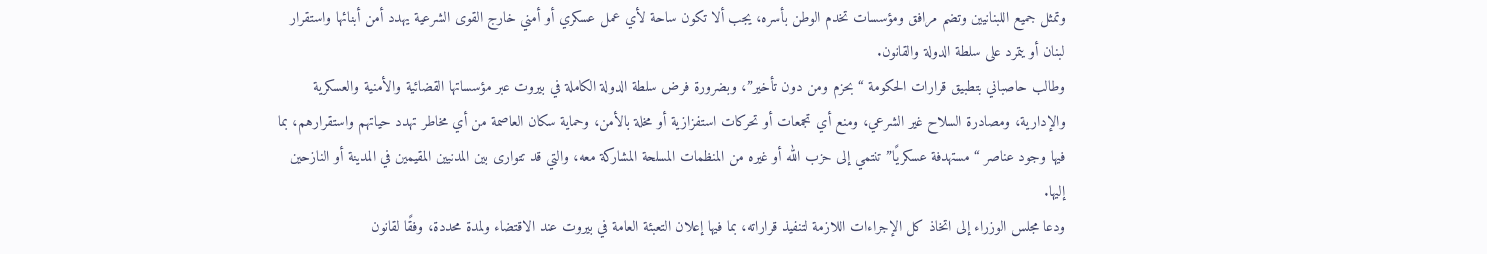وتمثل جميع اللبنانيين وتضم مرافق ومؤسسات تخدم الوطن بأسره، يجب ألا تكون ساحة لأي عمل عسكري أو أمني خارج القوى الشرعية يهدد أمن أبنائها واستقرار لبنان أو يتمرد على سلطة الدولة والقانون.
وطالب حاصباني بتطبيق قرارات الحكومة “بحزم ومن دون تأخير”، وبضرورة فرض سلطة الدولة الكاملة في بيروت عبر مؤسساتها القضائية والأمنية والعسكرية والإدارية، ومصادرة السلاح غير الشرعي، ومنع أي تجمعات أو تحركات استفزازية أو مخلة بالأمن، وحماية سكان العاصمة من أي مخاطر تهدد حياتهم واستقرارهم، بما فيها وجود عناصر “مستهدفة عسكريًا” تنتمي إلى حزب الله أو غيره من المنظمات المسلحة المشاركة معه، والتي قد تتوارى بين المدنيين المقيمين في المدينة أو النازحين إليها.
ودعا مجلس الوزراء إلى اتخاذ كل الإجراءات اللازمة لتنفيذ قراراته، بما فيها إعلان التعبئة العامة في بيروت عند الاقتضاء ولمدة محددة، وفقًا لقانون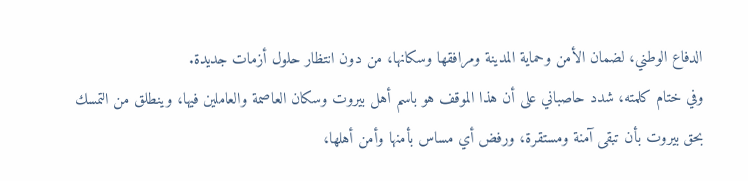الدفاع الوطني، لضمان الأمن وحماية المدينة ومرافقها وسكانها، من دون انتظار حلول أزمات جديدة.
وفي ختام كلمته، شدد حاصباني على أن هذا الموقف هو باسم أهل بيروت وسكان العاصمة والعاملين فيها، وينطلق من التمسك بحق بيروت بأن تبقى آمنة ومستقرة، ورفض أي مساس بأمنها وأمن أهلها،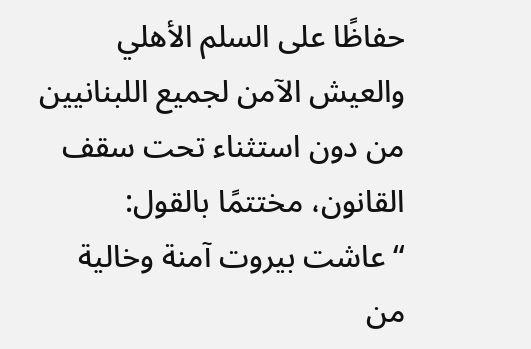حفاظًا على السلم الأهلي والعيش الآمن لجميع اللبنانيين من دون استثناء تحت سقف القانون، مختتمًا بالقول: “عاشت بيروت آمنة وخالية من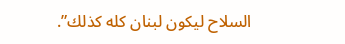السلاح ليكون لبنان كله كذلك”.